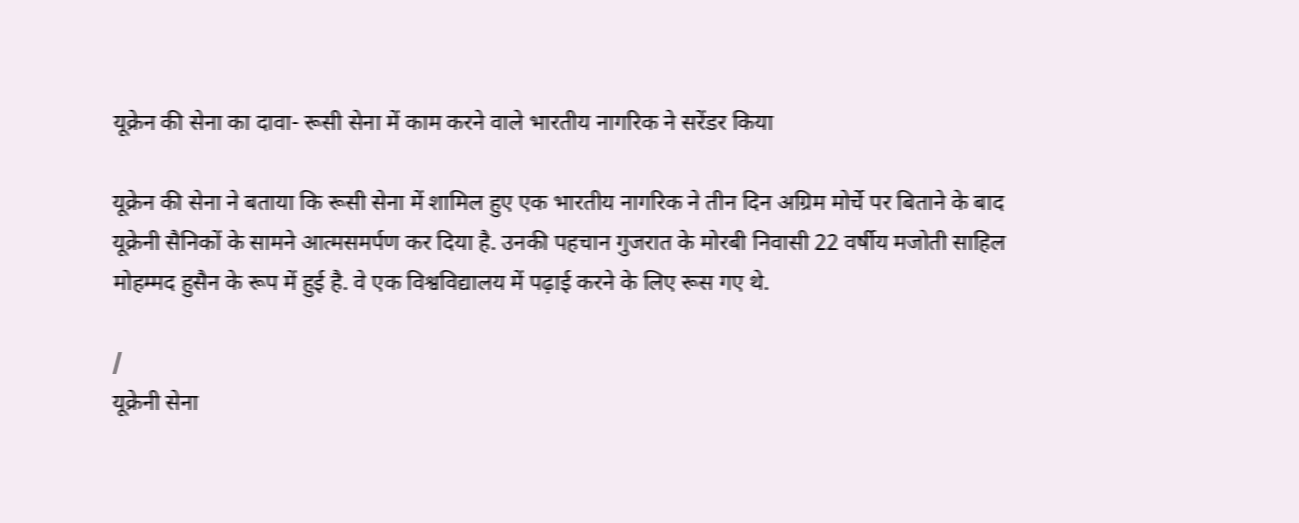यूक्रेन की सेना का दावा- रूसी सेना में काम करने वाले भारतीय नागरिक ने सरेंडर किया

यूक्रेन की सेना ने बताया कि रूसी सेना में शामिल हुए एक भारतीय नागरिक ने तीन दिन अग्रिम मोर्चे पर बिताने के बाद यूक्रेनी सैनिकों के सामने आत्मसमर्पण कर दिया है. उनकी पहचान गुजरात के मोरबी निवासी 22 वर्षीय मजोती साहिल मोहम्मद हुसैन के रूप में हुई है. वे एक विश्वविद्यालय में पढ़ाई करने के लिए रूस गए थे.

/
यूक्रेनी सेना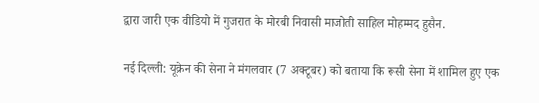द्वारा जारी एक वीडियो में गुजरात के मोरबी निवासी माजोती साहिल मोहम्मद हुसैन.

नई दिल्ली: यूक्रेन की सेना ने मंगलवार (7 अक्टूबर) को बताया कि रूसी सेना में शामिल हुए एक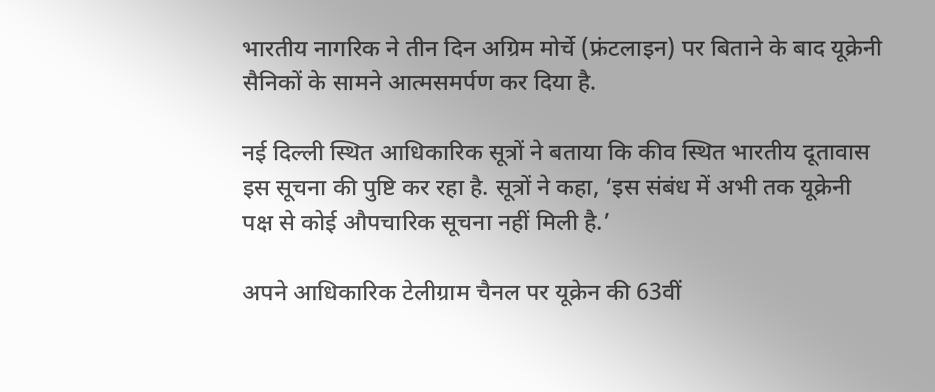भारतीय नागरिक ने तीन दिन अग्रिम मोर्चे (फ्रंटलाइन) पर बिताने के बाद यूक्रेनी सैनिकों के सामने आत्मसमर्पण कर दिया है.

नई दिल्ली स्थित आधिकारिक सूत्रों ने बताया कि कीव स्थित भारतीय दूतावास इस सूचना की पुष्टि कर रहा है. सूत्रों ने कहा, ‘इस संबंध में अभी तक यूक्रेनी पक्ष से कोई औपचारिक सूचना नहीं मिली है.’

अपने आधिकारिक टेलीग्राम चैनल पर यूक्रेन की 63वीं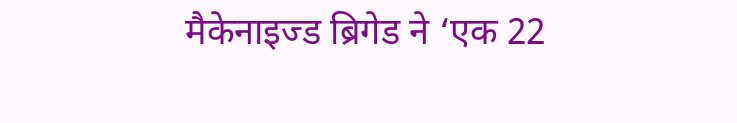मैकेनाइज्ड ब्रिगेड ने ‘एक 22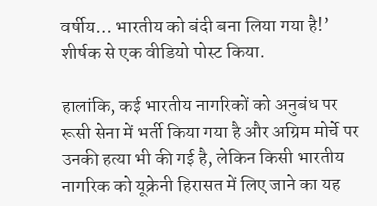वर्षीय… भारतीय को बंदी बना लिया गया है!’ शीर्षक से एक वीडियो पोस्ट किया.

हालांकि, कई भारतीय नागरिकों को अनुबंध पर रूसी सेना में भर्ती किया गया है और अग्रिम मोर्चे पर उनकी हत्या भी की गई है, लेकिन किसी भारतीय नागरिक को यूक्रेनी हिरासत में लिए जाने का यह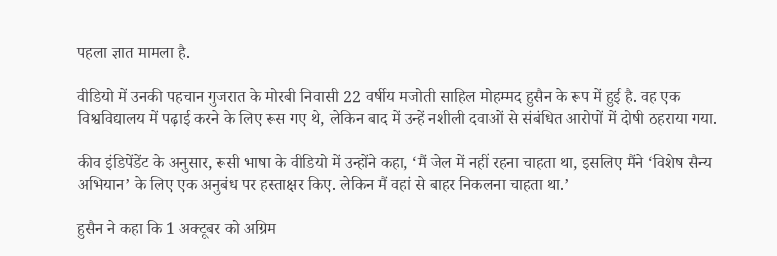पहला ज्ञात मामला है.

वीडियो में उनकी पहचान गुजरात के मोरबी निवासी 22 वर्षीय मजोती साहिल मोहम्मद हुसैन के रूप में हुई है. वह एक विश्वविद्यालय में पढ़ाई करने के लिए रूस गए थे, लेकिन बाद में उन्हें नशीली दवाओं से संबंधित आरोपों में दोषी ठहराया गया.

कीव इंडिपेंडेंट के अनुसार, रूसी भाषा के वीडियो में उन्होंने कहा, ‘मैं जेल में नहीं रहना चाहता था, इसलिए मैंने ‘विशेष सैन्य अभियान’ के लिए एक अनुबंध पर हस्ताक्षर किए. लेकिन मैं वहां से बाहर निकलना चाहता था.’

हुसैन ने कहा कि 1 अक्टूबर को अग्रिम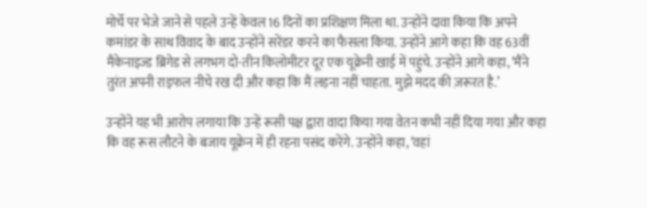मोर्चे पर भेजे जाने से पहले उन्हें केवल 16 दिनों का प्रशिक्षण मिला था. उन्होंने दावा किया कि अपने कमांडर के साथ विवाद के बाद उन्होंने सरेंडर करने का फैसला किया. उन्होंने आगे कहा कि वह 63वीं मैकेनाइज्ड ब्रिगेड से लगभग दो-तीन किलोमीटर दूर एक यूक्रेनी खाई में पहुंचे. उन्होंने आगे कहा, ‘मैंने तुरंत अपनी राइफल नीचे रख दी और कहा कि मैं लड़ना नहीं चाहता. मुझे मदद की ज़रूरत है.’

उन्होंने यह भी आरोप लगाया कि उन्हें रूसी पक्ष द्वारा वादा किया गया वेतन कभी नहीं दिया गया और कहा कि वह रूस लौटने के बजाय यूक्रेन में ही रहना पसंद करेंगे. उन्होंने कहा, ‘वहां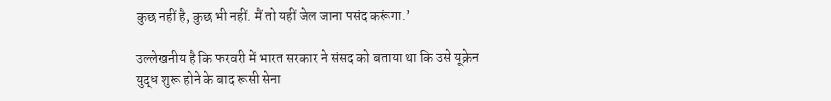कुछ नहीं है, कुछ भी नहीं. मैं तो यहीं जेल जाना पसंद करूंगा.’

उल्लेखनीय है कि फरवरी में भारत सरकार ने संसद को बताया था कि उसे यूक्रेन युद्ध शुरू होने के बाद रूसी सेना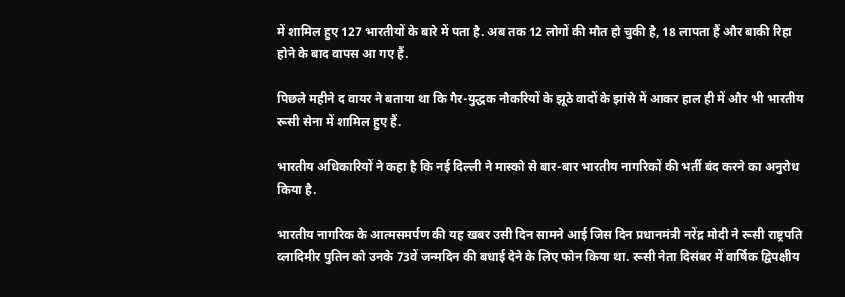में शामिल हुए 127 भारतीयों के बारे में पता है. अब तक 12 लोगों की मौत हो चुकी है, 18 लापता हैं और बाकी रिहा होने के बाद वापस आ गए हैं.

पिछले महीने द वायर ने बताया था कि गैर-युद्धक नौकरियों के झूठे वादों के झांसे में आकर हाल ही में और भी भारतीय रूसी सेना में शामिल हुए हैं.

भारतीय अधिकारियों ने कहा है कि नई दिल्ली ने मास्को से बार-बार भारतीय नागरिकों की भर्ती बंद करने का अनुरोध किया है.

भारतीय नागरिक के आत्मसमर्पण की यह खबर उसी दिन सामने आई जिस दिन प्रधानमंत्री नरेंद्र मोदी ने रूसी राष्ट्रपति व्लादिमीर पुतिन को उनके 73वें जन्मदिन की बधाई देने के लिए फोन किया था. रूसी नेता दिसंबर में वार्षिक द्विपक्षीय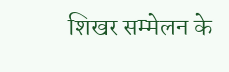शिखर सम्मेलन के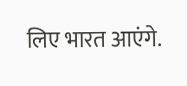लिए भारत आएंगे.